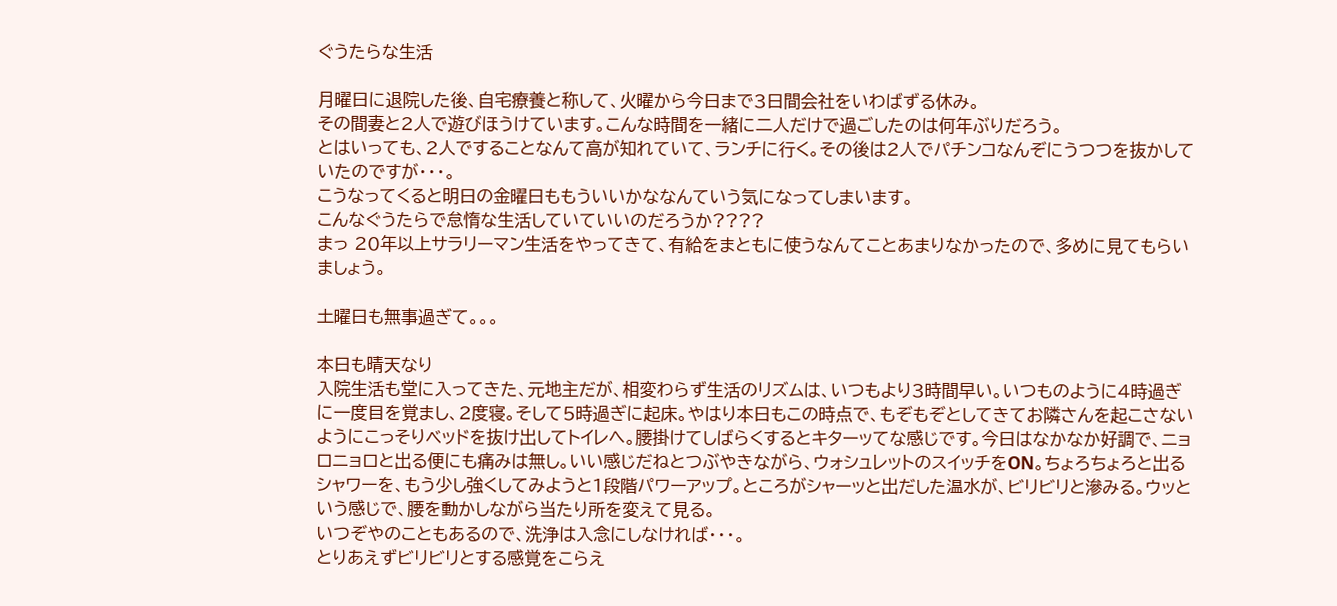ぐうたらな生活

月曜日に退院した後、自宅療養と称して、火曜から今日まで3日間会社をいわばずる休み。
その間妻と2人で遊びほうけています。こんな時間を一緒に二人だけで過ごしたのは何年ぶりだろう。
とはいっても、2人ですることなんて高が知れていて、ランチに行く。その後は2人でパチンコなんぞにうつつを抜かしていたのですが・・・。
こうなってくると明日の金曜日ももういいかななんていう気になってしまいます。
こんなぐうたらで怠惰な生活していていいのだろうか????
まっ 20年以上サラリーマン生活をやってきて、有給をまともに使うなんてことあまりなかったので、多めに見てもらいましょう。

土曜日も無事過ぎて。。。

本日も晴天なり
入院生活も堂に入ってきた、元地主だが、相変わらず生活のリズムは、いつもより3時間早い。いつものように4時過ぎに一度目を覚まし、2度寝。そして5時過ぎに起床。やはり本日もこの時点で、もぞもぞとしてきてお隣さんを起こさないようにこっそりベッドを抜け出してトイレへ。腰掛けてしばらくするとキターッてな感じです。今日はなかなか好調で、ニョロニョロと出る便にも痛みは無し。いい感じだねとつぶやきながら、ウォシュレットのスイッチをON。ちょろちょろと出るシャワーを、もう少し強くしてみようと1段階パワーアップ。ところがシャーッと出だした温水が、ビリビリと滲みる。ウッという感じで、腰を動かしながら当たり所を変えて見る。
いつぞやのこともあるので、洗浄は入念にしなければ・・・。
とりあえずビリビリとする感覚をこらえ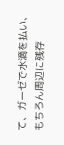て、ガーゼで水滴を払い、もちろん周辺に残存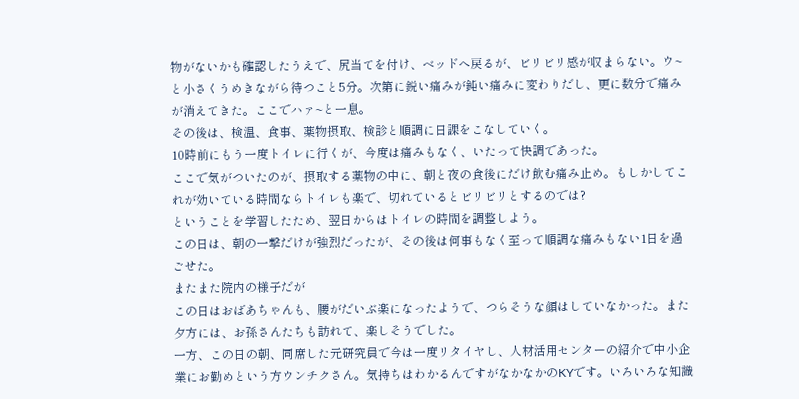物がないかも確認したうえで、尻当てを付け、ベッドへ戻るが、ビリビリ感が収まらない。ウ~と小さくうめきながら待つこと5分。次第に鋭い痛みが鈍い痛みに変わりだし、更に数分で痛みが消えてきた。ここでハァ~と一息。
その後は、検温、食事、薬物摂取、検診と順調に日課をこなしていく。
10時前にもう一度トイレに行くが、今度は痛みもなく、いたって快調であった。
ここで気がついたのが、摂取する薬物の中に、朝と夜の食後にだけ飲む痛み止め。もしかしてこれが効いている時間ならトイレも楽で、切れているとビリビリとするのでは?
ということを学習したため、翌日からはトイレの時間を調整しよう。
この日は、朝の一撃だけが強烈だったが、その後は何事もなく至って順調な痛みもない1日を過ごせた。
またまた院内の様子だが
この日はおばあちゃんも、腰がだいぶ楽になったようで、つらそうな顔はしていなかった。また夕方には、お孫さんたちも訪れて、楽しそうでした。
一方、この日の朝、同席した元研究員で今は一度リタイヤし、人材活用センターの紹介で中小企業にお勤めという方ウンチクさん。気持ちはわかるんですがなかなかのKYです。いろいろな知識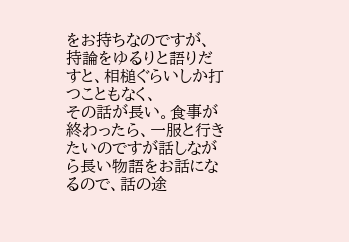をお持ちなのですが、持論をゆるりと語りだすと、相槌ぐらいしか打つこともなく、
その話が長い。食事が終わったら、一服と行きたいのですが話しながら長い物語をお話になるので、話の途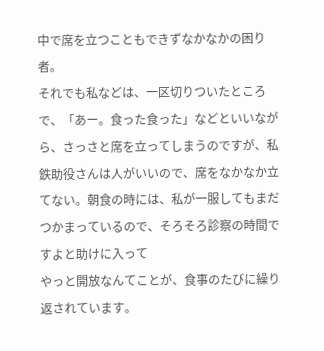中で席を立つこともできずなかなかの困り者。
それでも私などは、一区切りついたところで、「あー。食った食った」などといいながら、さっさと席を立ってしまうのですが、私鉄助役さんは人がいいので、席をなかなか立てない。朝食の時には、私が一服してもまだつかまっているので、そろそろ診察の時間ですよと助けに入って
やっと開放なんてことが、食事のたびに繰り返されています。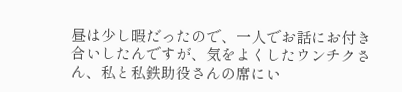昼は少し暇だったので、一人でお話にお付き合いしたんですが、気をよくしたウンチクさん、私と私鉄助役さんの席にい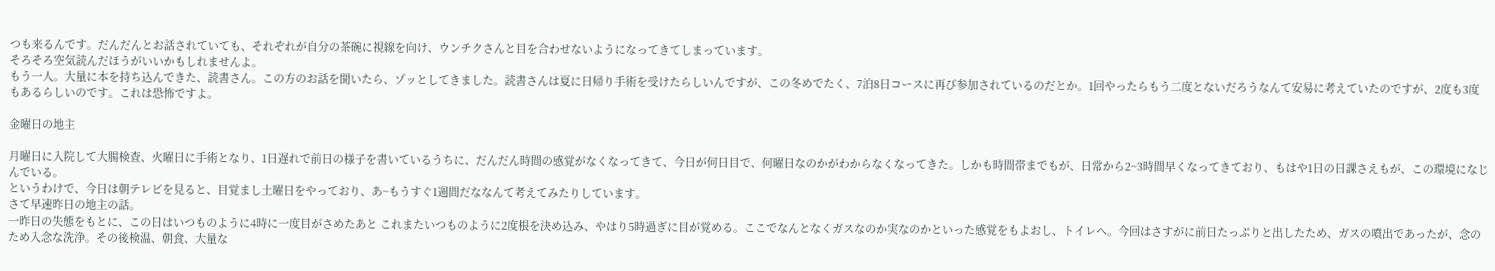つも来るんです。だんだんとお話されていても、それぞれが自分の茶碗に視線を向け、ウンチクさんと目を合わせないようになってきてしまっています。
そろそろ空気読んだほうがいいかもしれませんよ。
もう一人。大量に本を持ち込んできた、読書さん。この方のお話を聞いたら、ゾッとしてきました。読書さんは夏に日帰り手術を受けたらしいんですが、この冬めでたく、7泊8日コースに再び参加されているのだとか。1回やったらもう二度とないだろうなんて安易に考えていたのですが、2度も3度もあるらしいのです。これは恐怖ですよ。

金曜日の地主

月曜日に入院して大腸検査、火曜日に手術となり、1日遅れで前日の様子を書いているうちに、だんだん時間の感覚がなくなってきて、今日が何日目で、何曜日なのかがわからなくなってきた。しかも時間帯までもが、日常から2~3時間早くなってきており、もはや1日の日課さえもが、この環境になじんでいる。
というわけで、今日は朝テレビを見ると、目覚まし土曜日をやっており、あ~もうすぐ1週間だななんて考えてみたりしています。
さて早速昨日の地主の話。
一昨日の失態をもとに、この日はいつものように4時に一度目がさめたあと これまたいつものように2度根を決め込み、やはり5時過ぎに目が覚める。ここでなんとなくガスなのか実なのかといった感覚をもよおし、トイレへ。今回はさすがに前日たっぷりと出したため、ガスの噴出であったが、念のため入念な洗浄。その後検温、朝食、大量な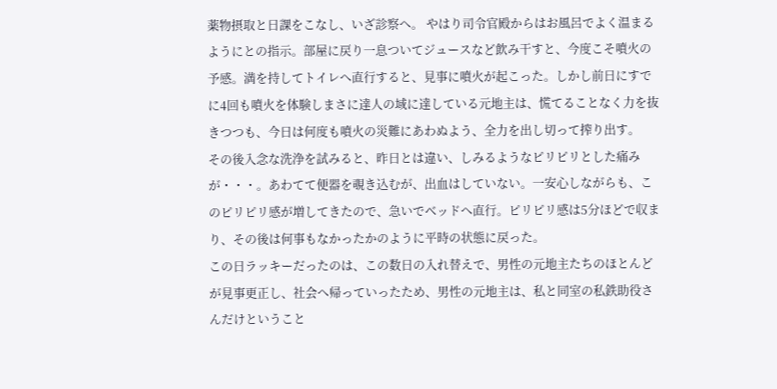薬物摂取と日課をこなし、いざ診察へ。 やはり司令官殿からはお風呂でよく温まるようにとの指示。部屋に戻り一息ついてジュースなど飲み干すと、今度こそ噴火の予感。満を持してトイレへ直行すると、見事に噴火が起こった。しかし前日にすでに4回も噴火を体験しまさに達人の域に達している元地主は、慌てることなく力を抜きつつも、今日は何度も噴火の災難にあわぬよう、全力を出し切って搾り出す。
その後入念な洗浄を試みると、昨日とは違い、しみるようなピリピリとした痛みが・・・。あわてて便器を覗き込むが、出血はしていない。一安心しながらも、このピリピリ感が増してきたので、急いでベッドへ直行。ピリピリ感は5分ほどで収まり、その後は何事もなかったかのように平時の状態に戻った。
この日ラッキーだったのは、この数日の入れ替えで、男性の元地主たちのほとんどが見事更正し、社会へ帰っていったため、男性の元地主は、私と同室の私鉄助役さんだけということ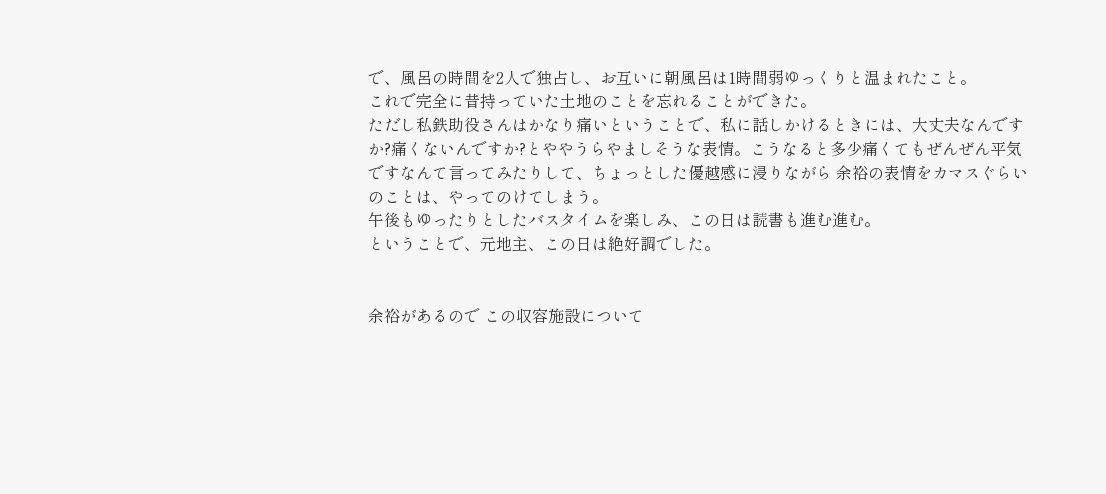で、風呂の時間を2人で独占し、お互いに朝風呂は1時間弱ゆっくりと温まれたこと。
これで完全に昔持っていた土地のことを忘れることができた。
ただし私鉄助役さんはかなり痛いということで、私に話しかけるときには、大丈夫なんですか?痛くないんですか?とややうらやましそうな表情。こうなると多少痛くてもぜんぜん平気ですなんて言ってみたりして、ちょっとした優越感に浸りながら 余裕の表情をカマスぐらいのことは、やってのけてしまう。
午後もゆったりとしたバスタイムを楽しみ、この日は読書も進む進む。
ということで、元地主、この日は絶好調でした。


余裕があるので この収容施設について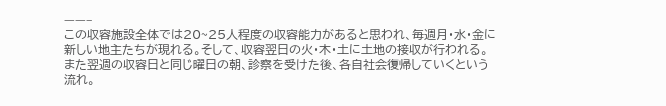——–
この収容施設全体では20~25人程度の収容能力があると思われ、毎週月・水・金に新しい地主たちが現れる。そして、収容翌日の火・木・土に土地の接収が行われる。また翌週の収容日と同じ曜日の朝、診察を受けた後、各自社会復帰していくという流れ。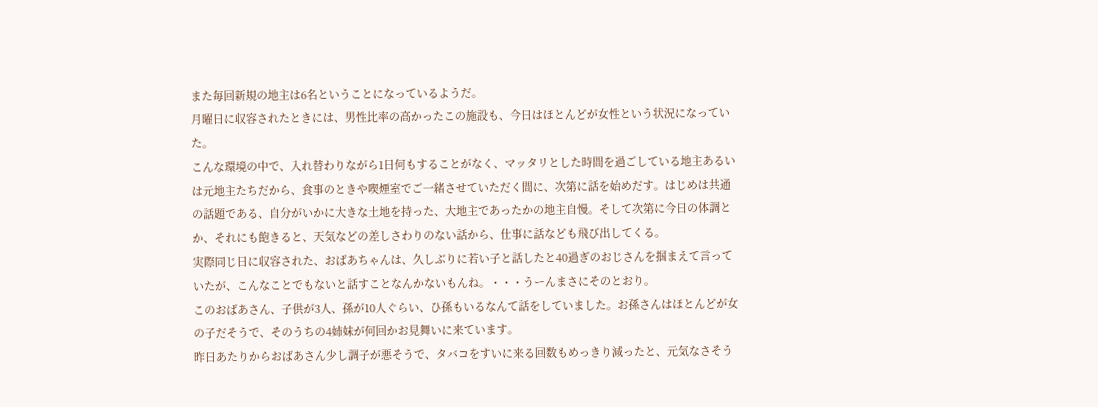また毎回新規の地主は6名ということになっているようだ。
月曜日に収容されたときには、男性比率の高かったこの施設も、今日はほとんどが女性という状況になっていた。
こんな環境の中で、入れ替わりながら1日何もすることがなく、マッタリとした時間を過ごしている地主あるいは元地主たちだから、食事のときや喫煙室でご一緒させていただく間に、次第に話を始めだす。はじめは共通の話題である、自分がいかに大きな土地を持った、大地主であったかの地主自慢。そして次第に今日の体調とか、それにも飽きると、天気などの差しさわりのない話から、仕事に話なども飛び出してくる。
実際同じ日に収容された、おばあちゃんは、久しぶりに若い子と話したと40過ぎのおじさんを掴まえて言っていたが、こんなことでもないと話すことなんかないもんね。・・・うーんまさにそのとおり。
このおばあさん、子供が3人、孫が10人ぐらい、ひ孫もいるなんて話をしていました。お孫さんはほとんどが女の子だそうで、そのうちの4姉妹が何回かお見舞いに来ています。
昨日あたりからおばあさん少し調子が悪そうで、タバコをすいに来る回数もめっきり減ったと、元気なさそう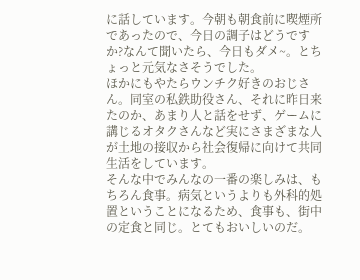に話しています。今朝も朝食前に喫煙所であったので、今日の調子はどうですか?なんて聞いたら、今日もダメ~。とちょっと元気なさそうでした。
ほかにもやたらウンチク好きのおじさん。同室の私鉄助役さん、それに昨日来たのか、あまり人と話をせず、ゲームに講じるオタクさんなど実にさまざまな人が土地の接収から社会復帰に向けて共同生活をしています。
そんな中でみんなの一番の楽しみは、もちろん食事。病気というよりも外科的処置ということになるため、食事も、街中の定食と同じ。とてもおいしいのだ。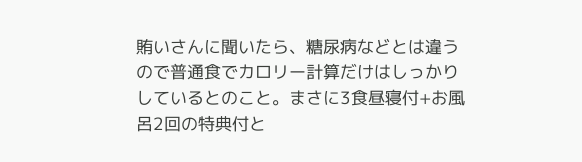賄いさんに聞いたら、糖尿病などとは違うので普通食でカロリー計算だけはしっかりしているとのこと。まさに3食昼寝付+お風呂2回の特典付と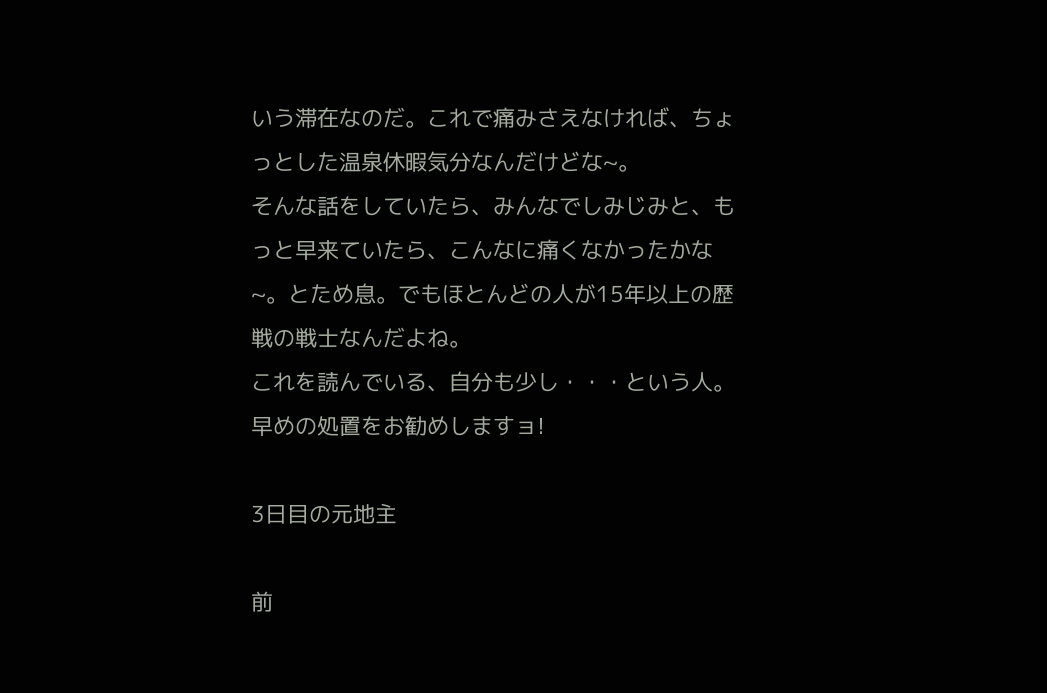いう滞在なのだ。これで痛みさえなければ、ちょっとした温泉休暇気分なんだけどな~。
そんな話をしていたら、みんなでしみじみと、もっと早来ていたら、こんなに痛くなかったかな~。とため息。でもほとんどの人が15年以上の歴戦の戦士なんだよね。
これを読んでいる、自分も少し・・・という人。早めの処置をお勧めしますョ!

3日目の元地主

前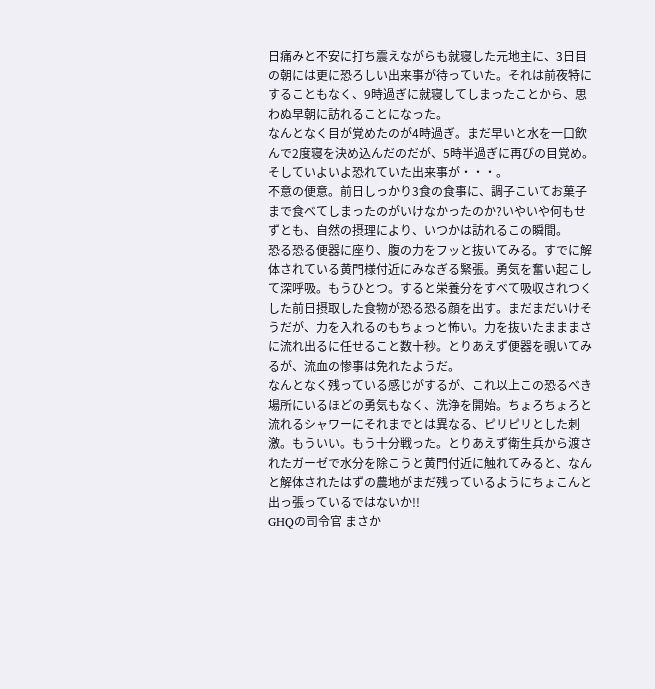日痛みと不安に打ち震えながらも就寝した元地主に、3日目の朝には更に恐ろしい出来事が待っていた。それは前夜特にすることもなく、9時過ぎに就寝してしまったことから、思わぬ早朝に訪れることになった。
なんとなく目が覚めたのが4時過ぎ。まだ早いと水を一口飲んで2度寝を決め込んだのだが、5時半過ぎに再びの目覚め。そしていよいよ恐れていた出来事が・・・。
不意の便意。前日しっかり3食の食事に、調子こいてお菓子まで食べてしまったのがいけなかったのか?いやいや何もせずとも、自然の摂理により、いつかは訪れるこの瞬間。
恐る恐る便器に座り、腹の力をフッと抜いてみる。すでに解体されている黄門様付近にみなぎる緊張。勇気を奮い起こして深呼吸。もうひとつ。すると栄養分をすべて吸収されつくした前日摂取した食物が恐る恐る顔を出す。まだまだいけそうだが、力を入れるのもちょっと怖い。力を抜いたまままさに流れ出るに任せること数十秒。とりあえず便器を覗いてみるが、流血の惨事は免れたようだ。
なんとなく残っている感じがするが、これ以上この恐るべき場所にいるほどの勇気もなく、洗浄を開始。ちょろちょろと流れるシャワーにそれまでとは異なる、ピリピリとした刺激。もういい。もう十分戦った。とりあえず衛生兵から渡されたガーゼで水分を除こうと黄門付近に触れてみると、なんと解体されたはずの農地がまだ残っているようにちょこんと出っ張っているではないか!!
GHQの司令官 まさか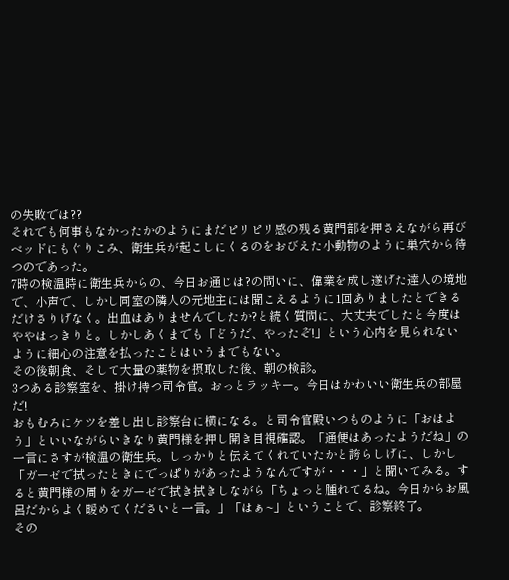の失敗では??
それでも何事もなかったかのようにまだピリピリ感の残る黄門部を押さえながら再びベッドにもぐりこみ、衛生兵が起こしにくるのをおびえた小動物のように巣穴から待つのであった。
7時の検温時に衛生兵からの、今日お通じは?の問いに、偉業を成し遂げた達人の境地で、小声で、しかし同室の隣人の元地主には聞こえるように1回ありましたとできるだけさりげなく。出血はありませんでしたか?と続く質問に、大丈夫でしたと今度はややはっきりと。しかしあくまでも「どうだ、やったぞ!」という心内を見られないように細心の注意を払ったことはいうまでもない。
その後朝食、そして大量の薬物を摂取した後、朝の検診。
3つある診察室を、掛け持つ司令官。おっとラッキー。今日はかわいい衛生兵の部屋だ!
おもむろにケツを差し出し診察台に横になる。と司令官殿いつものように「おはよう」といいながらいきなり黄門様を押し開き目視確認。「通便はあったようだね」の一言にさすが検温の衛生兵。しっかりと伝えてくれていたかと誇らしげに、しかし「ガーゼで拭ったときにでっぱりがあったようなんですが・・・」と聞いてみる。すると黄門様の周りをガーゼで拭き拭きしながら「ちょっと腫れてるね。今日からお風呂だからよく暖めてくださいと一言。」「はぁ~」ということで、診察終了。
その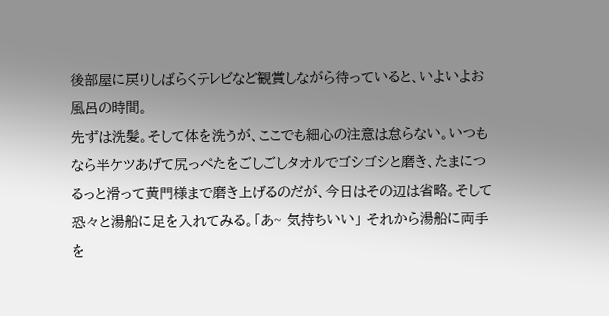後部屋に戻りしばらくテレビなど観賞しながら待っていると、いよいよお風呂の時間。
先ずは洗髪。そして体を洗うが、ここでも細心の注意は怠らない。いつもなら半ケツあげて尻っぺたをごしごしタオルでゴシゴシと磨き、たまにつるっと滑って黄門様まで磨き上げるのだが、今日はその辺は省略。そして恐々と湯船に足を入れてみる。「あ~ 気持ちいい」 それから湯船に両手を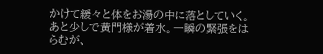かけて緩々と体をお湯の中に落としていく。あと少しで黄門様が着水。一瞬の緊張をはらむが、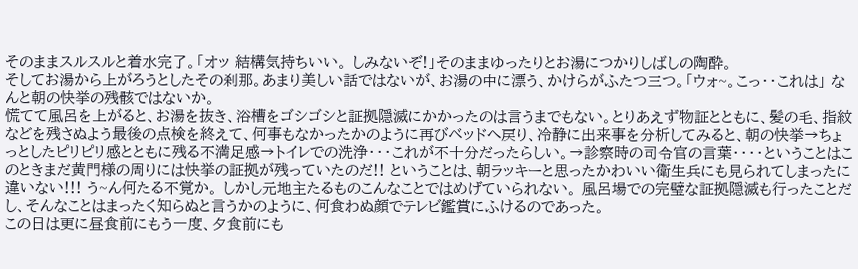そのままスルスルと着水完了。「オッ 結構気持ちいい。 しみないぞ!」そのままゆったりとお湯につかりしばしの陶酔。
そしてお湯から上がろうとしたその刹那。あまり美しい話ではないが、お湯の中に漂う、かけらがふたつ三つ。「ウォ~。こっ・・これは」 なんと朝の快挙の残骸ではないか。
慌てて風呂を上がると、お湯を抜き、浴槽をゴシゴシと証拠隠滅にかかったのは言うまでもない。とりあえず物証とともに、髪の毛、指紋などを残さぬよう最後の点検を終えて、何事もなかったかのように再びベッドへ戻り、冷静に出来事を分析してみると、朝の快挙→ちょっとしたピリピリ感とともに残る不満足感→トイレでの洗浄・・・これが不十分だったらしい。→診察時の司令官の言葉・・・・ということはこのときまだ黄門様の周りには快挙の証拠が残っていたのだ!! ということは、朝ラッキーと思ったかわいい衛生兵にも見られてしまったに違いない!!! う~ん何たる不覚か。 しかし元地主たるものこんなことではめげていられない。 風呂場での完璧な証拠隠滅も行ったことだし、そんなことはまったく知らぬと言うかのように、何食わぬ顔でテレビ鑑賞にふけるのであった。
この日は更に昼食前にもう一度、夕食前にも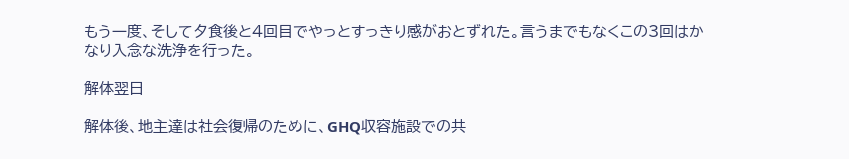もう一度、そして夕食後と4回目でやっとすっきり感がおとずれた。言うまでもなくこの3回はかなり入念な洗浄を行った。

解体翌日

解体後、地主達は社会復帰のために、GHQ収容施設での共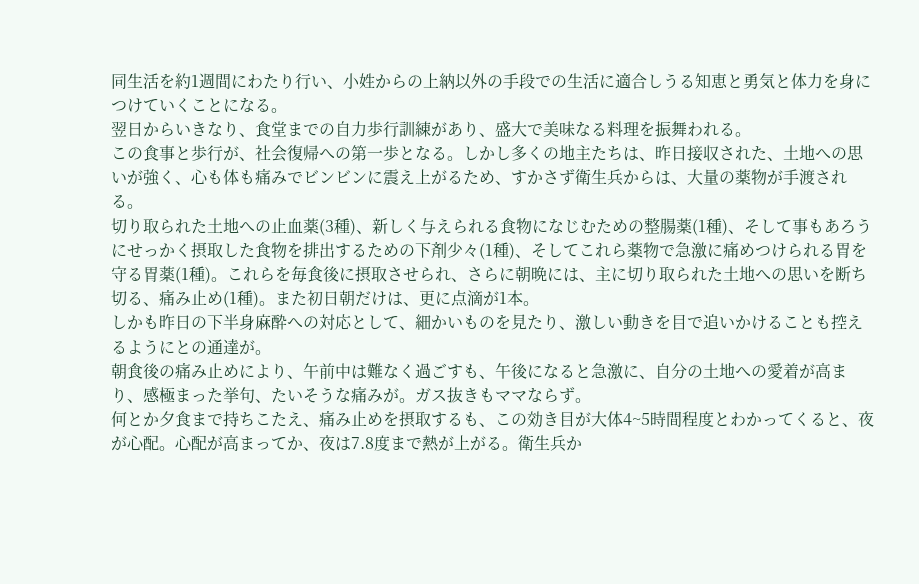同生活を約1週間にわたり行い、小姓からの上納以外の手段での生活に適合しうる知恵と勇気と体力を身につけていくことになる。
翌日からいきなり、食堂までの自力歩行訓練があり、盛大で美味なる料理を振舞われる。
この食事と歩行が、社会復帰への第一歩となる。しかし多くの地主たちは、昨日接収された、土地への思いが強く、心も体も痛みでビンビンに震え上がるため、すかさず衛生兵からは、大量の薬物が手渡される。
切り取られた土地への止血薬(3種)、新しく与えられる食物になじむための整腸薬(1種)、そして事もあろうにせっかく摂取した食物を排出するための下剤少々(1種)、そしてこれら薬物で急激に痛めつけられる胃を守る胃薬(1種)。これらを毎食後に摂取させられ、さらに朝晩には、主に切り取られた土地への思いを断ち切る、痛み止め(1種)。また初日朝だけは、更に点滴が1本。
しかも昨日の下半身麻酔への対応として、細かいものを見たり、激しい動きを目で追いかけることも控えるようにとの通達が。
朝食後の痛み止めにより、午前中は難なく過ごすも、午後になると急激に、自分の土地への愛着が高まり、感極まった挙句、たいそうな痛みが。ガス抜きもママならず。
何とか夕食まで持ちこたえ、痛み止めを摂取するも、この効き目が大体4~5時間程度とわかってくると、夜が心配。心配が高まってか、夜は7.8度まで熱が上がる。衛生兵か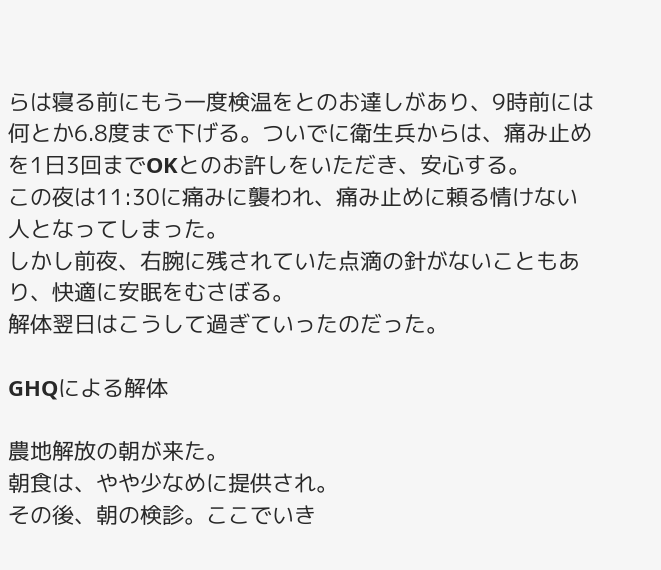らは寝る前にもう一度検温をとのお達しがあり、9時前には何とか6.8度まで下げる。ついでに衛生兵からは、痛み止めを1日3回までOKとのお許しをいただき、安心する。
この夜は11:30に痛みに襲われ、痛み止めに頼る情けない人となってしまった。
しかし前夜、右腕に残されていた点滴の針がないこともあり、快適に安眠をむさぼる。
解体翌日はこうして過ぎていったのだった。

GHQによる解体

農地解放の朝が来た。
朝食は、やや少なめに提供され。
その後、朝の検診。ここでいき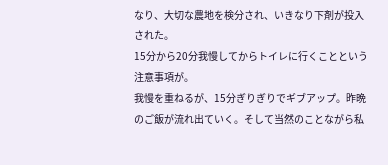なり、大切な農地を検分され、いきなり下剤が投入された。
15分から20分我慢してからトイレに行くことという注意事項が。
我慢を重ねるが、15分ぎりぎりでギブアップ。昨晩のご飯が流れ出ていく。そして当然のことながら私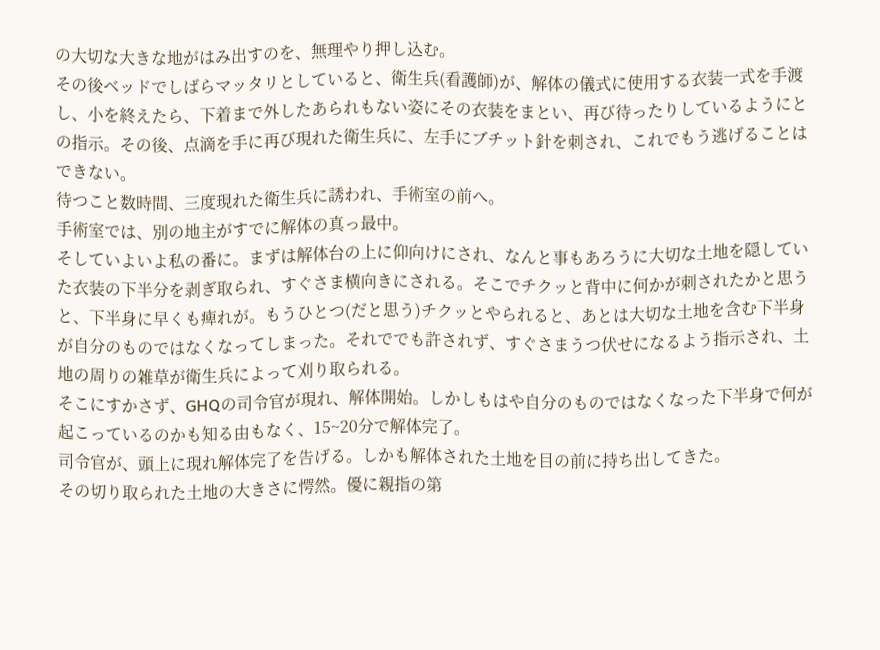の大切な大きな地がはみ出すのを、無理やり押し込む。
その後ベッドでしばらマッタリとしていると、衛生兵(看護師)が、解体の儀式に使用する衣装一式を手渡し、小を終えたら、下着まで外したあられもない姿にその衣装をまとい、再び待ったりしているようにとの指示。その後、点滴を手に再び現れた衛生兵に、左手にブチット針を刺され、これでもう逃げることはできない。
待つこと数時間、三度現れた衛生兵に誘われ、手術室の前へ。
手術室では、別の地主がすでに解体の真っ最中。
そしていよいよ私の番に。まずは解体台の上に仰向けにされ、なんと事もあろうに大切な土地を隠していた衣装の下半分を剥ぎ取られ、すぐさま横向きにされる。そこでチクッと背中に何かが刺されたかと思うと、下半身に早くも痺れが。もうひとつ(だと思う)チクッとやられると、あとは大切な土地を含む下半身が自分のものではなくなってしまった。それででも許されず、すぐさまうつ伏せになるよう指示され、土地の周りの雑草が衛生兵によって刈り取られる。
そこにすかさず、GHQの司令官が現れ、解体開始。しかしもはや自分のものではなくなった下半身で何が起こっているのかも知る由もなく、15~20分で解体完了。
司令官が、頭上に現れ解体完了を告げる。しかも解体された土地を目の前に持ち出してきた。
その切り取られた土地の大きさに愕然。優に親指の第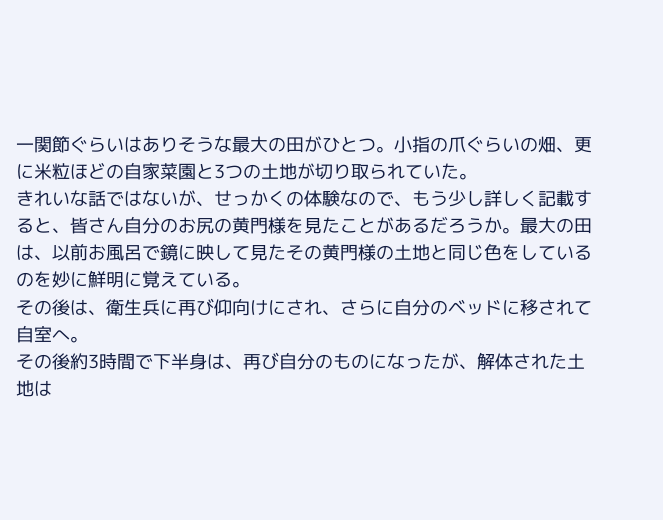一関節ぐらいはありそうな最大の田がひとつ。小指の爪ぐらいの畑、更に米粒ほどの自家菜園と3つの土地が切り取られていた。
きれいな話ではないが、せっかくの体験なので、もう少し詳しく記載すると、皆さん自分のお尻の黄門様を見たことがあるだろうか。最大の田は、以前お風呂で鏡に映して見たその黄門様の土地と同じ色をしているのを妙に鮮明に覚えている。
その後は、衛生兵に再び仰向けにされ、さらに自分のベッドに移されて自室へ。
その後約3時間で下半身は、再び自分のものになったが、解体された土地は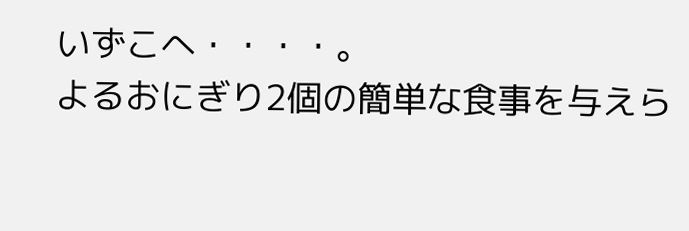いずこへ・・・・。
よるおにぎり2個の簡単な食事を与えら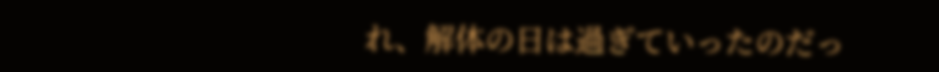れ、解体の日は過ぎていったのだっ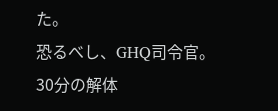た。
恐るべし、GHQ司令官。
30分の解体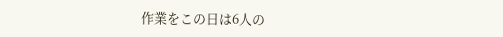作業をこの日は6人の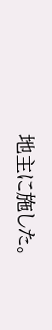地主に施した。